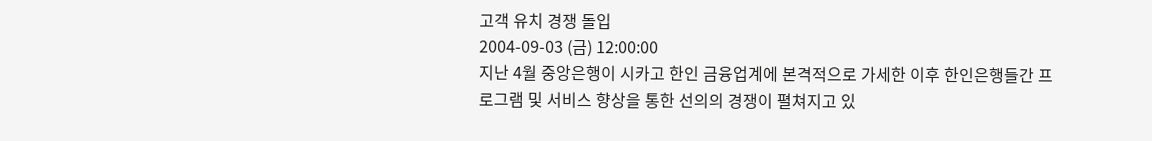고객 유치 경쟁 돌입
2004-09-03 (금) 12:00:00
지난 4월 중앙은행이 시카고 한인 금융업계에 본격적으로 가세한 이후 한인은행들간 프로그램 및 서비스 향상을 통한 선의의 경쟁이 펼쳐지고 있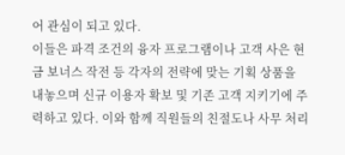어 관심이 되고 있다.
이들은 파격 조건의 융자 프로그램이나 고객 사은 현금 보너스 작전 등 각자의 전략에 맞는 기획 상품을 내놓으며 신규 이용자 확보 및 기존 고객 지키기에 주력하고 있다. 이와 함께 직원들의 친절도나 사무 처리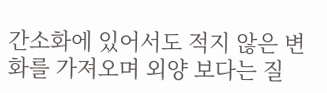간소화에 있어서도 적지 않은 변화를 가져오며 외양 보다는 질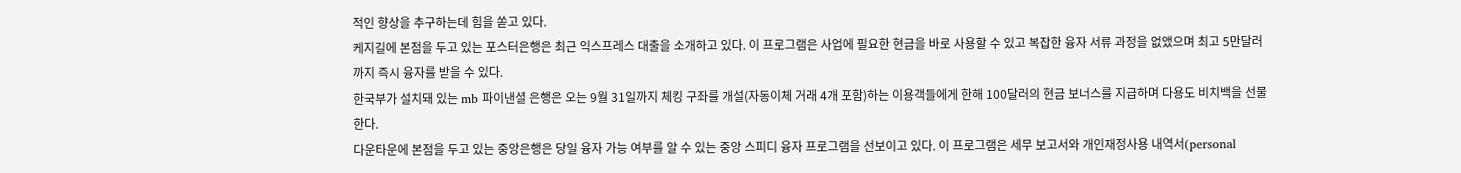적인 향상을 추구하는데 힘을 쏟고 있다.
케지길에 본점을 두고 있는 포스터은행은 최근 익스프레스 대출을 소개하고 있다. 이 프로그램은 사업에 필요한 현금을 바로 사용할 수 있고 복잡한 융자 서류 과정을 없앴으며 최고 5만달러까지 즉시 융자를 받을 수 있다.
한국부가 설치돼 있는 mb 파이낸셜 은행은 오는 9월 31일까지 체킹 구좌를 개설(자동이체 거래 4개 포함)하는 이용객들에게 한해 100달러의 현금 보너스를 지급하며 다용도 비치백을 선물한다.
다운타운에 본점을 두고 있는 중앙은행은 당일 융자 가능 여부를 알 수 있는 중앙 스피디 융자 프로그램을 선보이고 있다. 이 프로그램은 세무 보고서와 개인재정사용 내역서(personal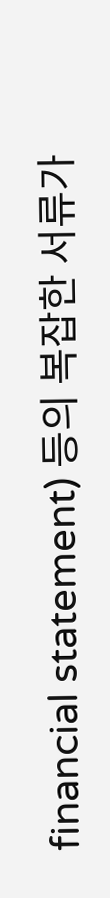financial statement) 등의 복잡한 서류가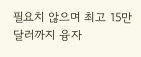필요치 않으며 최고 15만 달러까지 융자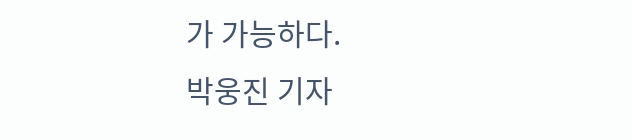가 가능하다.
박웅진 기자